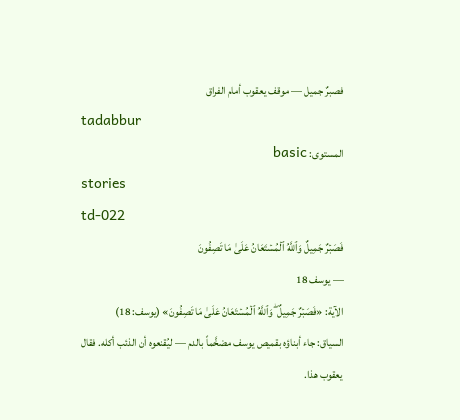فصبرٌ جميل — موقف يعقوب أمام الفراق
tadabbur
المستوى: basic
stories
td-022
فَصَبۡرٌ جَمِيلٌ وَٱللَّهُ ٱلۡمُسۡتَعَانُ عَلَىٰ مَا تَصِفُونَ
— يوسف 18
الآية: «فَصَبۡرٌ جَمِيلٌ ۖ وَٱللَّهُ ٱلۡمُسۡتَعَانُ عَلَىٰ مَا تَصِفُونَ» (يوسف: 18)
السياق: جاء أبناؤه بقميص يوسف مضخَّماً بالدم — ليُقنعوه أن الذئب أكله. فقال يعقوب هذا.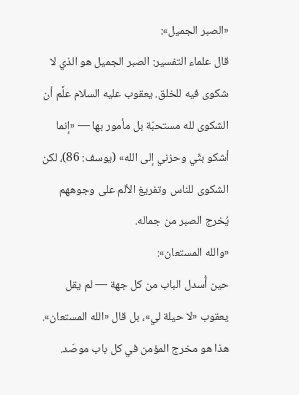«الصبر الجميل»:
قال علماء التفسير: الصبر الجميل هو الذي لا شكوى فيه للخلق. يعقوب عليه السلام علَّم أن الشكوى لله مستحبّة بل مأمور بها — «إنما أشكو بثّي وحزني إلى الله» (يوسف: 86)، لكن الشكوى للناس وتفريغ الألم على وجوههم يُخرج الصبر من جماله.
«والله المستعان»:
حين أُسدل الباب من كل جهة — لم يقل يعقوب «لا حيلة لي»، بل قال «الله المستعان». هذا هو مخرج المؤمن في كل باب موصَد.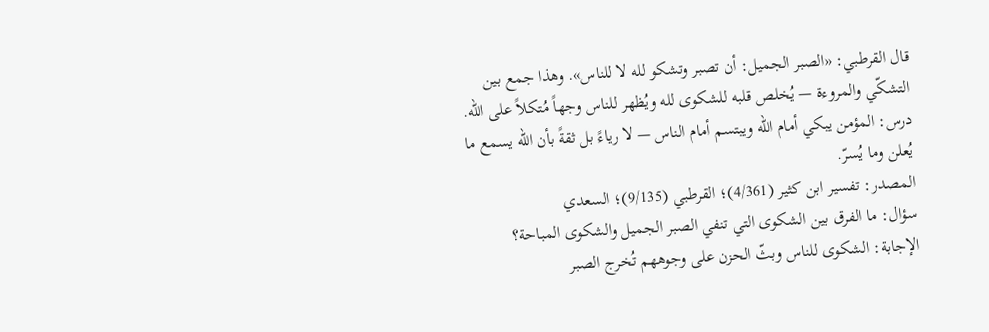قال القرطبي: «الصبر الجميل: أن تصبر وتشكو لله لا للناس». وهذا جمع بين التشكّي والمروءة — يُخلص قلبه للشكوى لله ويُظهر للناس وجهاً مُتكلاً على الله.
درس: المؤمن يبكي أمام الله ويبتسم أمام الناس — لا رياءً بل ثقةً بأن الله يسمع ما يُعلن وما يُسرّ.
المصدر: تفسير ابن كثير (4/361)؛ القرطبي (9/135)؛ السعدي
سؤال: ما الفرق بين الشكوى التي تنفي الصبر الجميل والشكوى المباحة؟
الإجابة: الشكوى للناس وبثّ الحزن على وجوههم تُخرج الصبر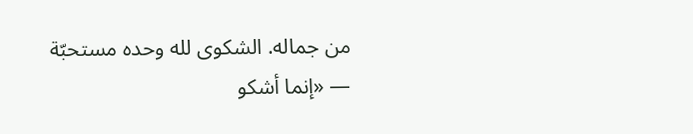من جماله. الشكوى لله وحده مستحبّة — «إنما أشكو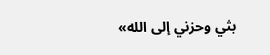بثي وحزني إلى الله»